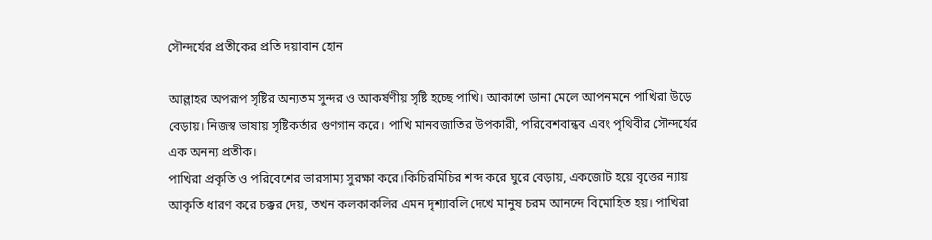সৌন্দর্যের প্রতীকের প্রতি দয়াবান হোন

আল্লাহর অপরূপ সৃষ্টির অন্যতম সুন্দর ও আকর্ষণীয় সৃষ্টি হচ্ছে পাখি। আকাশে ডানা মেলে আপনমনে পাখিরা উড়ে বেড়ায়। নিজস্ব ভাষায় সৃষ্টিকর্তার গুণগান করে। পাখি মানবজাতির উপকারী, পরিবেশবান্ধব এবং পৃথিবীর সৌন্দর্যের এক অনন্য প্রতীক।
পাখিরা প্রকৃতি ও পরিবেশের ভারসাম্য সুরক্ষা করে।কিচিরমিচির শব্দ করে ঘুরে বেড়ায়, একজোট হয়ে বৃত্তের ন্যায় আকৃতি ধারণ করে চক্কর দেয়, তখন কলকাকলির এমন দৃশ্যাবলি দেখে মানুষ চরম আনন্দে বিমোহিত হয়। পাখিরা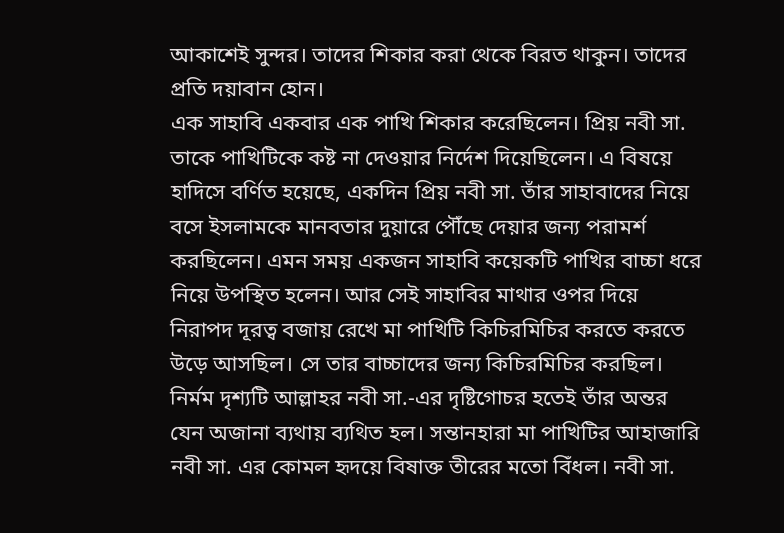আকাশেই সুন্দর। তাদের শিকার করা থেকে বিরত থাকুন। তাদের প্রতি দয়াবান হোন।
এক সাহাবি একবার এক পাখি শিকার করেছিলেন। প্রিয় নবী সা. তাকে পাখিটিকে কষ্ট না দেওয়ার নির্দেশ দিয়েছিলেন। এ বিষয়ে হাদিসে বর্ণিত হয়েছে, একদিন প্রিয় নবী সা. তাঁর সাহাবাদের নিয়ে বসে ইসলামকে মানবতার দুয়ারে পৌঁছে দেয়ার জন্য পরামর্শ করছিলেন। এমন সময় একজন সাহাবি কয়েকটি পাখির বাচ্চা ধরে নিয়ে উপস্থিত হলেন। আর সেই সাহাবির মাথার ওপর দিয়ে নিরাপদ দূরত্ব বজায় রেখে মা পাখিটি কিচিরমিচির করতে করতে উড়ে আসছিল। সে তার বাচ্চাদের জন্য কিচিরমিচির করছিল। নির্মম দৃশ্যটি আল্লাহর নবী সা.-এর দৃষ্টিগোচর হতেই তাঁর অন্তর যেন অজানা ব্যথায় ব্যথিত হল। সন্তানহারা মা পাখিটির আহাজারি নবী সা. এর কোমল হৃদয়ে বিষাক্ত তীরের মতো বিঁধল। নবী সা.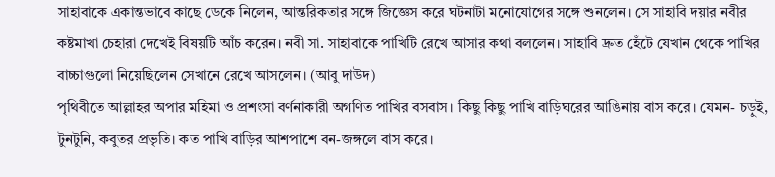সাহাবাকে একান্তভাবে কাছে ডেকে নিলেন, আন্তরিকতার সঙ্গে জিজ্ঞেস করে ঘটনাটা মনোযোগের সঙ্গে শুনলেন। সে সাহাবি দয়ার নবীর কষ্টমাখা চেহারা দেখেই বিষয়টি আঁচ করেন। নবী সা. সাহাবাকে পাখিটি রেখে আসার কথা বললেন। সাহাবি দ্রুত হেঁটে যেখান থেকে পাখির বাচ্চাগুলো নিয়েছিলেন সেখানে রেখে আসলেন। (আবু দাউদ)
পৃথিবীতে আল্লাহর অপার মহিমা ও প্রশংসা বর্ণনাকারী অগণিত পাখির বসবাস। কিছু কিছু পাখি বাড়িঘরের আঙিনায় বাস করে। যেমন- চড়ুই, টুনটুনি, কবুতর প্রভৃতি। কত পাখি বাড়ির আশপাশে বন-জঙ্গলে বাস করে।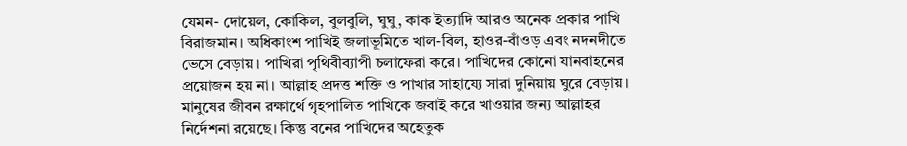যেমন- দোয়েল, কোকিল, বুলবুলি, ঘুঘু, কাক ইত্যাদি আরও অনেক প্রকার পাখি বিরাজমান। অধিকাংশ পাখিই জলাভূমিতে খাল-বিল, হাওর-বাঁওড় এবং নদনদীতে ভেসে বেড়ায়। পাখিরা পৃথিবীব্যাপী চলাফেরা করে। পাখিদের কোনো যানবাহনের প্রয়োজন হয় না। আল্লাহ প্রদত্ত শক্তি ও পাখার সাহায্যে সারা দুনিয়ায় ঘুরে বেড়ায়।
মানুষের জীবন রক্ষার্থে গৃহপালিত পাখিকে জবাই করে খাওয়ার জন্য আল্লাহর নির্দেশনা রয়েছে। কিন্তু বনের পাখিদের অহেতুক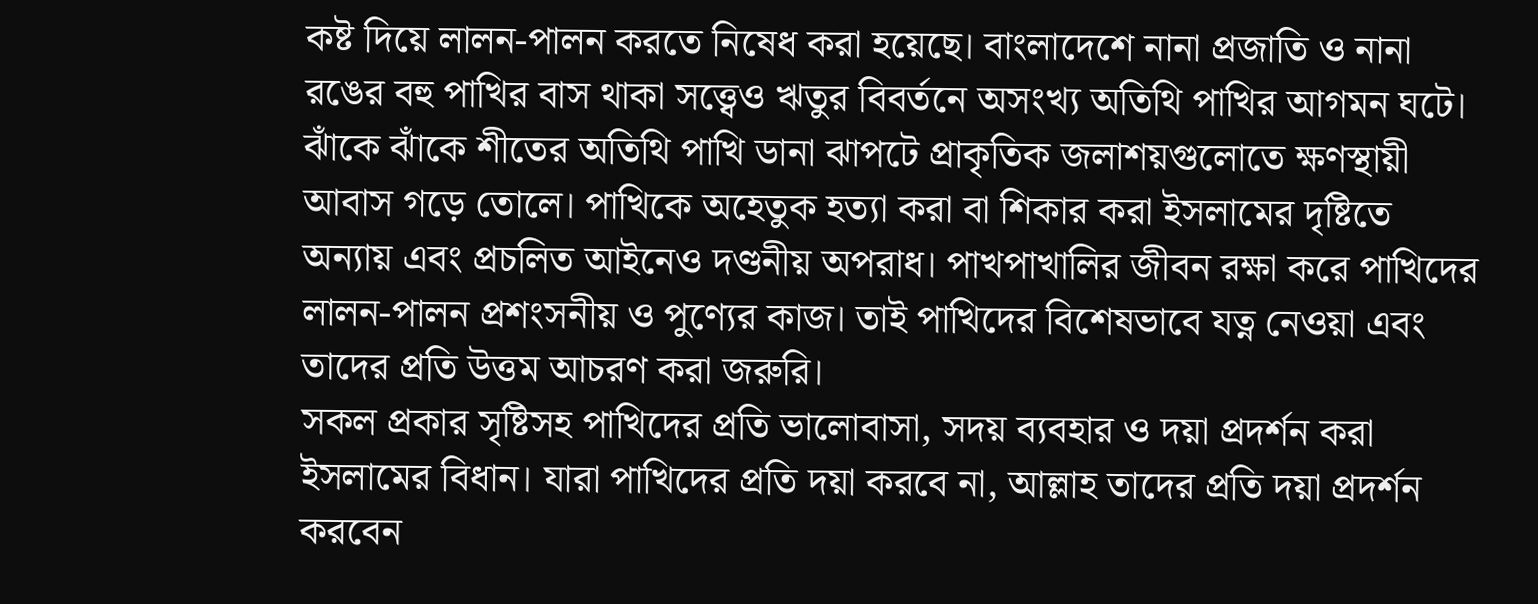কষ্ট দিয়ে লালন-পালন করতে নিষেধ করা হয়েছে। বাংলাদেশে নানা প্রজাতি ও নানা রঙের বহু পাখির বাস থাকা সত্ত্বেও ঋতুর বিবর্তনে অসংখ্য অতিথি পাখির আগমন ঘটে। ঝাঁকে ঝাঁকে শীতের অতিথি পাখি ডানা ঝাপটে প্রাকৃতিক জলাশয়গুলোতে ক্ষণস্থায়ী আবাস গড়ে তোলে। পাখিকে অহেতুক হত্যা করা বা শিকার করা ইসলামের দৃষ্টিতে অন্যায় এবং প্রচলিত আইনেও দণ্ডনীয় অপরাধ। পাখপাখালির জীবন রক্ষা করে পাখিদের লালন-পালন প্রশংসনীয় ও পুণ্যের কাজ। তাই পাখিদের বিশেষভাবে যত্ন নেওয়া এবং তাদের প্রতি উত্তম আচরণ করা জরুরি।
সকল প্রকার সৃষ্টিসহ পাখিদের প্রতি ভালোবাসা, সদয় ব্যবহার ও দয়া প্রদর্শন করা ইসলামের বিধান। যারা পাখিদের প্রতি দয়া করবে না, আল্লাহ তাদের প্রতি দয়া প্রদর্শন করবেন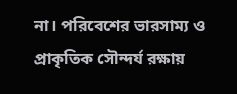না। পরিবেশের ভারসাম্য ও প্রাকৃতিক সৌন্দর্য রক্ষায়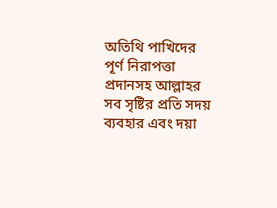অতিথি পাখিদের পূর্ণ নিরাপত্তা প্রদানসহ আল্লাহর সব সৃষ্টির প্রতি সদয় ব্যবহার এবং দয়া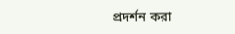প্রদর্শন করা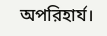অপরিহার্য।